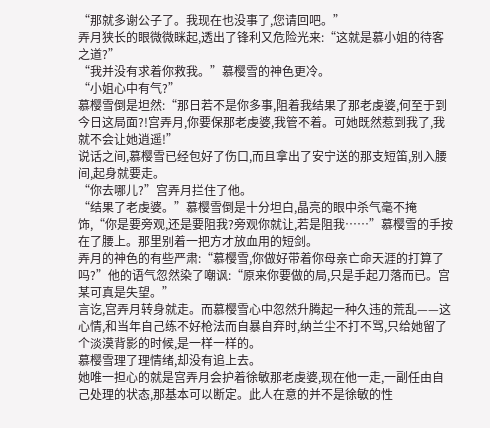“那就多谢公子了。我现在也没事了,您请回吧。”
弄月狭长的眼微微眯起,透出了锋利又危险光来:“这就是慕小姐的待客之道?”
“我并没有求着你救我。”慕樱雪的神色更冷。
“小姐心中有气?”
慕樱雪倒是坦然:“那日若不是你多事,阻着我结果了那老虔婆,何至于到今日这局面?!宫弄月,你要保那老虔婆,我管不着。可她既然惹到我了,我就不会让她逍遥!”
说话之间,慕樱雪已经包好了伤口,而且拿出了安宁送的那支短笛,别入腰间,起身就要走。
“你去哪儿?”宫弄月拦住了他。
“结果了老虔婆。”慕樱雪倒是十分坦白,晶亮的眼中杀气毫不掩饰,“你是要旁观,还是要阻我?旁观你就让,若是阻我……”慕樱雪的手按在了腰上。那里别着一把方才放血用的短剑。
弄月的神色的有些严肃:“慕樱雪,你做好带着你母亲亡命天涯的打算了吗?”他的语气忽然染了嘲讽:“原来你要做的局,只是手起刀落而已。宫某可真是失望。”
言讫,宫弄月转身就走。而慕樱雪心中忽然升腾起一种久违的荒乱——这心情,和当年自己练不好枪法而自暴自弃时,纳兰尘不打不骂,只给她留了个淡漠背影的时候,是一样一样的。
慕樱雪理了理情绪,却没有追上去。
她唯一担心的就是宫弄月会护着徐敏那老虔婆,现在他一走,一副任由自己处理的状态,那基本可以断定。此人在意的并不是徐敏的性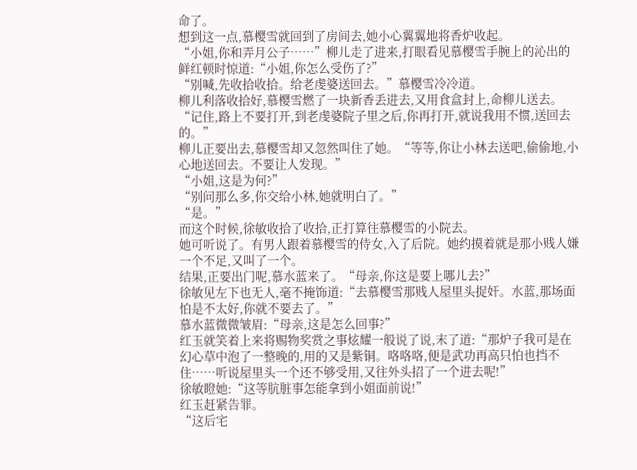命了。
想到这一点,慕樱雪就回到了房间去,她小心翼翼地将香炉收起。
“小姐,你和弄月公子……”柳儿走了进来,打眼看见慕樱雪手腕上的沁出的鲜红顿时惊道:“小姐,你怎么受伤了?”
“别喊,先收拾收拾。给老虔婆送回去。”慕樱雪冷冷道。
柳儿利落收拾好,慕樱雪燃了一块新香丢进去,又用食盒封上,命柳儿送去。“记住,路上不要打开,到老虔婆院子里之后,你再打开,就说我用不惯,送回去的。”
柳儿正要出去,慕樱雪却又忽然叫住了她。“等等,你让小林去送吧,偷偷地,小心地送回去。不要让人发现。”
“小姐,这是为何?”
“别问那么多,你交给小林,她就明白了。”
“是。”
而这个时候,徐敏收拾了收拾,正打算往慕樱雪的小院去。
她可听说了。有男人跟着慕樱雪的侍女,入了后院。她约摸着就是那小贱人嫌一个不足,又叫了一个。
结果,正要出门呢,慕水蓝来了。“母亲,你这是要上哪儿去?”
徐敏见左下也无人,毫不掩饰道:“去慕樱雪那贱人屋里头捉奸。水蓝,那场面怕是不太好,你就不要去了。”
慕水蓝微微皱眉:“母亲,这是怎么回事?”
红玉就笑着上来将赐物奖赏之事炫耀一般说了说,末了道:“那炉子我可是在幻心草中泡了一整晚的,用的又是紫铜。咯咯咯,便是武功再高只怕也挡不住……听说屋里头一个还不够受用,又往外头招了一个进去呢!”
徐敏瞪她:“这等肮脏事怎能拿到小姐面前说!”
红玉赶紧告罪。
“这后宅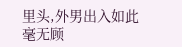里头,外男出入如此毫无顾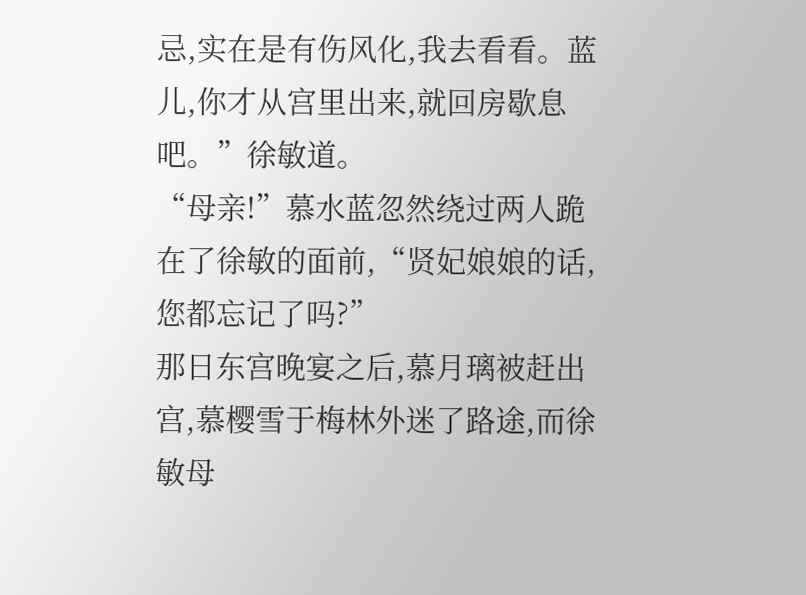忌,实在是有伤风化,我去看看。蓝儿,你才从宫里出来,就回房歇息吧。”徐敏道。
“母亲!”慕水蓝忽然绕过两人跪在了徐敏的面前,“贤妃娘娘的话,您都忘记了吗?”
那日东宫晚宴之后,慕月璃被赶出宫,慕樱雪于梅林外迷了路途,而徐敏母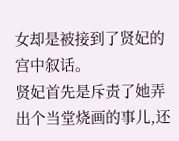女却是被接到了贤妃的宫中叙话。
贤妃首先是斥责了她弄出个当堂烧画的事儿,还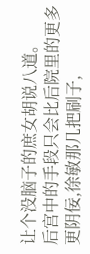让个没脑子的庶女胡说八道。
后宫中的手段只会比后院里的更多更阴佞,徐敏那几把刷子,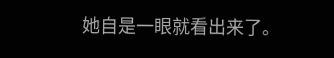她自是一眼就看出来了。